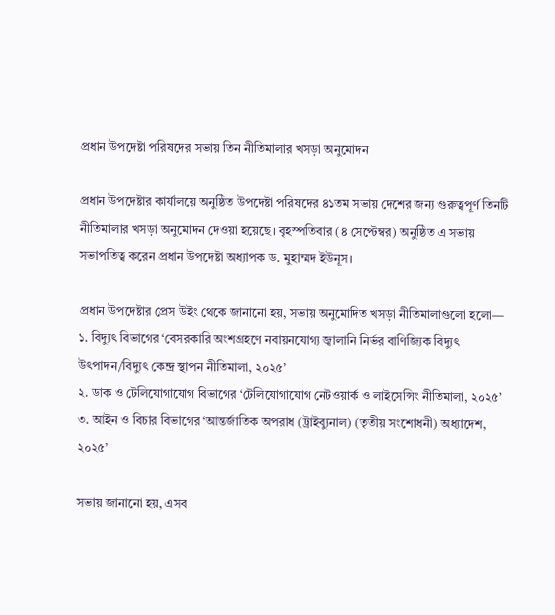প্রধান উপদেষ্টা পরিষদের সভায় তিন নীতিমালার খসড়া অনুমোদন

প্রধান উপদেষ্টার কার্যালয়ে অনুষ্ঠিত উপদেষ্টা পরিষদের ৪১তম সভায় দেশের জন্য গুরুত্বপূর্ণ তিনটি নীতিমালার খসড়া অনুমোদন দেওয়া হয়েছে। বৃহস্পতিবার (৪ সেপ্টেম্বর) অনুষ্ঠিত এ সভায় সভাপতিত্ব করেন প্রধান উপদেষ্টা অধ্যাপক ড. মুহাম্মদ ইউনূস।

প্রধান উপদেষ্টার প্রেস উইং থেকে জানানো হয়, সভায় অনুমোদিত খসড়া নীতিমালাগুলো হলো—
১. বিদ্যুৎ বিভাগের ‘বেসরকারি অংশগ্রহণে নবায়নযোগ্য জ্বালানি নির্ভর বাণিজ্যিক বিদ্যুৎ উৎপাদন/বিদ্যুৎ কেন্দ্র স্থাপন নীতিমালা, ২০২৫’
২. ডাক ও টেলিযোগাযোগ বিভাগের ‘টেলিযোগাযোগ নেটওয়ার্ক ও লাইসেন্সিং নীতিমালা, ২০২৫’
৩. আইন ও বিচার বিভাগের ‘আন্তর্জাতিক অপরাধ (ট্রাইব্যুনাল) (তৃতীয় সংশোধনী) অধ্যাদেশ, ২০২৫’

সভায় জানানো হয়, এসব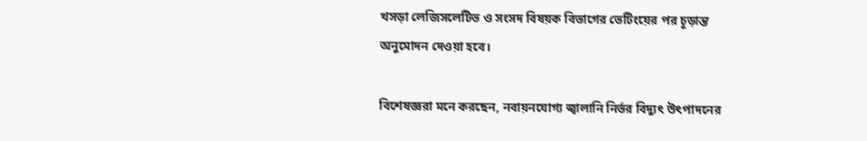খসড়া লেজিসলেটিভ ও সংসদ বিষয়ক বিভাগের ভেটিংয়ের পর চূড়ান্ত অনুমোদন দেওয়া হবে।

বিশেষজ্ঞরা মনে করছেন, নবায়নযোগ্য জ্বালানি নির্ভর বিদ্যুৎ উৎপাদনের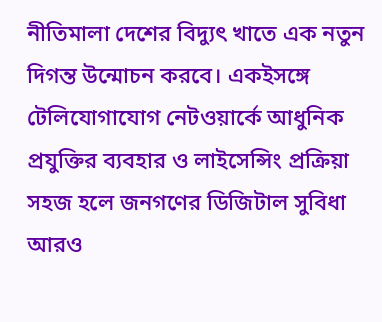নীতিমালা দেশের বিদ্যুৎ খাতে এক নতুন দিগন্ত উন্মোচন করবে। একইসঙ্গে টেলিযোগাযোগ নেটওয়ার্কে আধুনিক প্রযুক্তির ব্যবহার ও লাইসেন্সিং প্রক্রিয়া সহজ হলে জনগণের ডিজিটাল সুবিধা আরও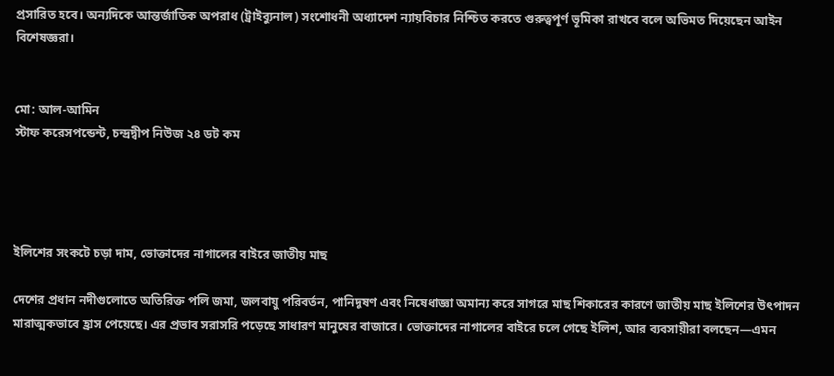প্রসারিত হবে। অন্যদিকে আন্তর্জাতিক অপরাধ (ট্রাইব্যুনাল) সংশোধনী অধ্যাদেশ ন্যায়বিচার নিশ্চিত করতে গুরুত্বপূর্ণ ভূমিকা রাখবে বলে অভিমত দিয়েছেন আইন বিশেষজ্ঞরা।


মো: আল-আমিন
স্টাফ করেসপন্ডেন্ট, চন্দ্রদ্বীপ নিউজ ২৪ ডট কম




ইলিশের সংকটে চড়া দাম, ভোক্তাদের নাগালের বাইরে জাতীয় মাছ

দেশের প্রধান নদীগুলোতে অতিরিক্ত পলি জমা, জলবায়ু পরিবর্তন, পানিদূষণ এবং নিষেধাজ্ঞা অমান্য করে সাগরে মাছ শিকারের কারণে জাতীয় মাছ ইলিশের উৎপাদন মারাত্মকভাবে হ্রাস পেয়েছে। এর প্রভাব সরাসরি পড়েছে সাধারণ মানুষের বাজারে। ভোক্তাদের নাগালের বাইরে চলে গেছে ইলিশ, আর ব্যবসায়ীরা বলছেন—এমন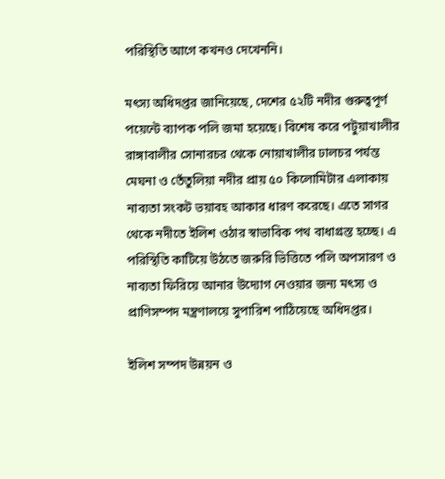পরিস্থিতি আগে কখনও দেখেননি।

মৎস্য অধিদপ্তর জানিয়েছে, দেশের ৫২টি নদীর গুরুত্বপূর্ণ পয়েন্টে ব্যাপক পলি জমা হয়েছে। বিশেষ করে পটুয়াখালীর রাঙ্গাবালীর সোনারচর থেকে নোয়াখালীর ঢালচর পর্যন্ত মেঘনা ও তেঁতুলিয়া নদীর প্রায় ৫০ কিলোমিটার এলাকায় নাব্যতা সংকট ভয়াবহ আকার ধারণ করেছে। এতে সাগর থেকে নদীতে ইলিশ ওঠার স্বাভাবিক পথ বাধাগ্রস্ত হচ্ছে। এ পরিস্থিতি কাটিয়ে উঠতে জরুরি ভিত্তিতে পলি অপসারণ ও নাব্যতা ফিরিয়ে আনার উদ্যোগ নেওয়ার জন্য মৎস্য ও প্রাণিসম্পদ মন্ত্রণালয়ে সুপারিশ পাঠিয়েছে অধিদপ্তর।

ইলিশ সম্পদ উন্নয়ন ও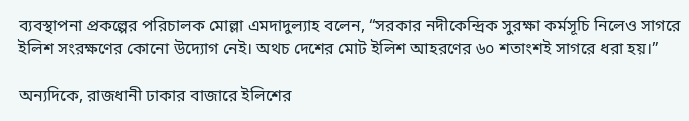ব্যবস্থাপনা প্রকল্পের পরিচালক মোল্লা এমদাদুল্যাহ বলেন, “সরকার নদীকেন্দ্রিক সুরক্ষা কর্মসূচি নিলেও সাগরে ইলিশ সংরক্ষণের কোনো উদ্যোগ নেই। অথচ দেশের মোট ইলিশ আহরণের ৬০ শতাংশই সাগরে ধরা হয়।”

অন্যদিকে, রাজধানী ঢাকার বাজারে ইলিশের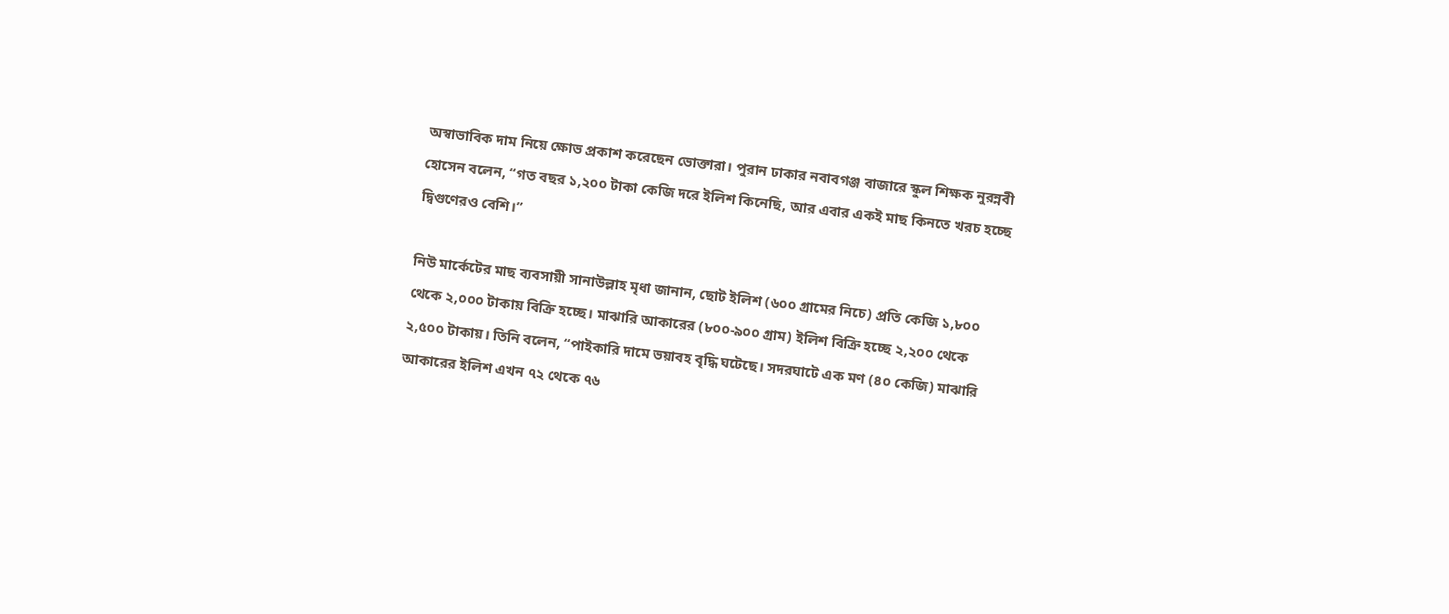অস্বাভাবিক দাম নিয়ে ক্ষোভ প্রকাশ করেছেন ভোক্তারা। পুরান ঢাকার নবাবগঞ্জ বাজারে স্কুল শিক্ষক নুরন্নবী হোসেন বলেন, “গত বছর ১,২০০ টাকা কেজি দরে ইলিশ কিনেছি, আর এবার একই মাছ কিনতে খরচ হচ্ছে দ্বিগুণেরও বেশি।”

নিউ মার্কেটের মাছ ব্যবসায়ী সানাউল্লাহ মৃধা জানান, ছোট ইলিশ (৬০০ গ্রামের নিচে) প্রতি কেজি ১,৮০০ থেকে ২,০০০ টাকায় বিক্রি হচ্ছে। মাঝারি আকারের (৮০০-৯০০ গ্রাম) ইলিশ বিক্রি হচ্ছে ২,২০০ থেকে ২,৫০০ টাকায়। তিনি বলেন, “পাইকারি দামে ভয়াবহ বৃদ্ধি ঘটেছে। সদরঘাটে এক মণ (৪০ কেজি) মাঝারি আকারের ইলিশ এখন ৭২ থেকে ৭৬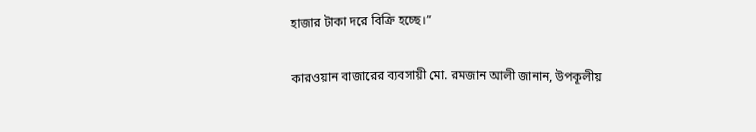হাজার টাকা দরে বিক্রি হচ্ছে।”

কারওয়ান বাজারের ব্যবসায়ী মো. রমজান আলী জানান, উপকূলীয়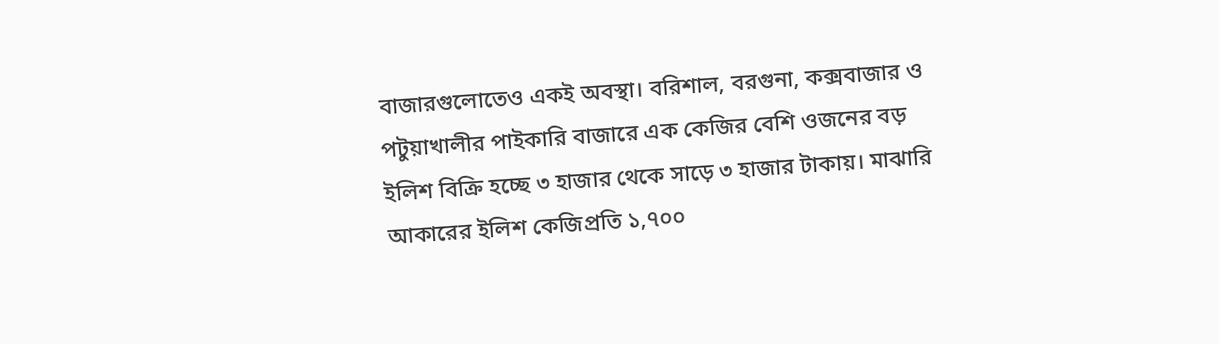বাজারগুলোতেও একই অবস্থা। বরিশাল, বরগুনা, কক্সবাজার ও পটুয়াখালীর পাইকারি বাজারে এক কেজির বেশি ওজনের বড় ইলিশ বিক্রি হচ্ছে ৩ হাজার থেকে সাড়ে ৩ হাজার টাকায়। মাঝারি আকারের ইলিশ কেজিপ্রতি ১,৭০০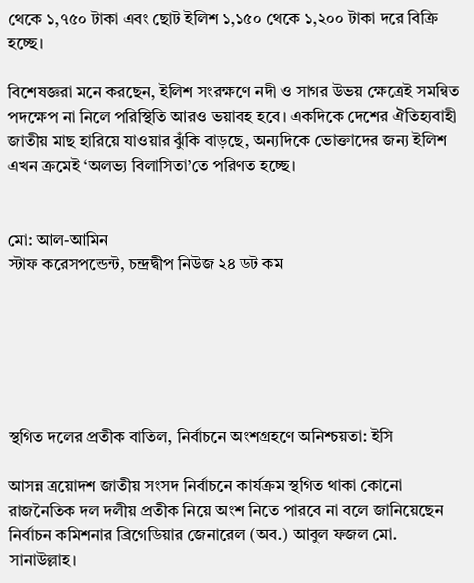থেকে ১,৭৫০ টাকা এবং ছোট ইলিশ ১,১৫০ থেকে ১,২০০ টাকা দরে বিক্রি হচ্ছে।

বিশেষজ্ঞরা মনে করছেন, ইলিশ সংরক্ষণে নদী ও সাগর উভয় ক্ষেত্রেই সমন্বিত পদক্ষেপ না নিলে পরিস্থিতি আরও ভয়াবহ হবে। একদিকে দেশের ঐতিহ্যবাহী জাতীয় মাছ হারিয়ে যাওয়ার ঝুঁকি বাড়ছে, অন্যদিকে ভোক্তাদের জন্য ইলিশ এখন ক্রমেই ‘অলভ্য বিলাসিতা’তে পরিণত হচ্ছে।


মো: আল-আমিন
স্টাফ করেসপন্ডেন্ট, চন্দ্রদ্বীপ নিউজ ২৪ ডট কম






স্থগিত দলের প্রতীক বাতিল, নির্বাচনে অংশগ্রহণে অনিশ্চয়তা: ইসি

আসন্ন ত্রয়োদশ জাতীয় সংসদ নির্বাচনে কার্যক্রম স্থগিত থাকা কোনো রাজনৈতিক দল দলীয় প্রতীক নিয়ে অংশ নিতে পারবে না বলে জানিয়েছেন নির্বাচন কমিশনার ব্রিগেডিয়ার জেনারেল (অব.) আবুল ফজল মো. সানাউল্লাহ।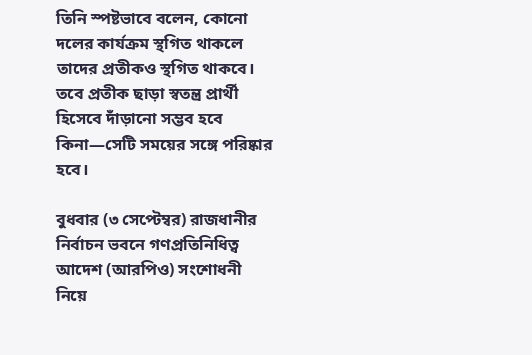তিনি স্পষ্টভাবে বলেন, কোনো দলের কার্যক্রম স্থগিত থাকলে তাদের প্রতীকও স্থগিত থাকবে। তবে প্রতীক ছাড়া স্বতন্ত্র প্রার্থী হিসেবে দাঁড়ানো সম্ভব হবে কিনা—সেটি সময়ের সঙ্গে পরিষ্কার হবে।

বুধবার (৩ সেপ্টেম্বর) রাজধানীর নির্বাচন ভবনে গণপ্রতিনিধিত্ব আদেশ (আরপিও) সংশোধনী নিয়ে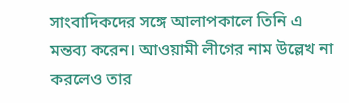সাংবাদিকদের সঙ্গে আলাপকালে তিনি এ মন্তব্য করেন। আওয়ামী লীগের নাম উল্লেখ না করলেও তার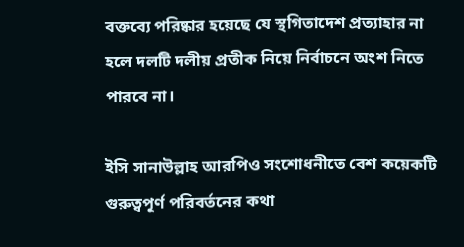বক্তব্যে পরিষ্কার হয়েছে যে স্থগিতাদেশ প্রত্যাহার না হলে দলটি দলীয় প্রতীক নিয়ে নির্বাচনে অংশ নিতে পারবে না।

ইসি সানাউল্লাহ আরপিও সংশোধনীতে বেশ কয়েকটি গুরুত্বপূর্ণ পরিবর্তনের কথা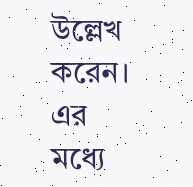উল্লেখ করেন। এর মধ্যে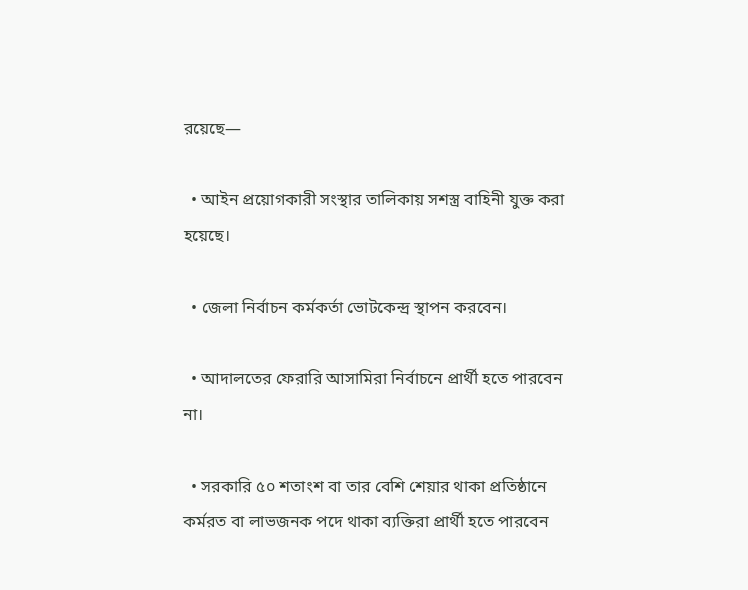রয়েছে—

  • আইন প্রয়োগকারী সংস্থার তালিকায় সশস্ত্র বাহিনী যুক্ত করা হয়েছে।

  • জেলা নির্বাচন কর্মকর্তা ভোটকেন্দ্র স্থাপন করবেন।

  • আদালতের ফেরারি আসামিরা নির্বাচনে প্রার্থী হতে পারবেন না।

  • সরকারি ৫০ শতাংশ বা তার বেশি শেয়ার থাকা প্রতিষ্ঠানে কর্মরত বা লাভজনক পদে থাকা ব্যক্তিরা প্রার্থী হতে পারবেন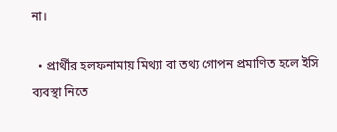না।

  • প্রার্থীর হলফনামায় মিথ্যা বা তথ্য গোপন প্রমাণিত হলে ইসি ব্যবস্থা নিতে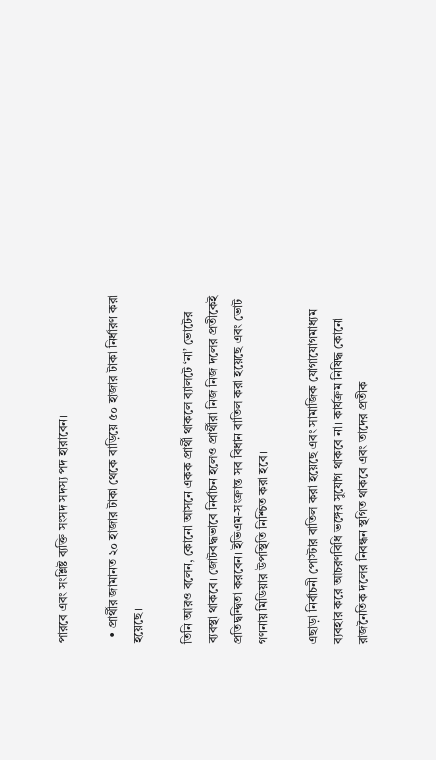পারবে এবং সংশ্লিষ্ট ব্যক্তি সংসদ সদস্য পদ হারাবেন।

  • প্রার্থীর জামানত ২০ হাজার টাকা থেকে বাড়িয়ে ৫০ হাজার টাকা নির্ধারণ করা হয়েছে।

তিনি আরও বলেন, কোনো আসনে একক প্রার্থী থাকলে ব্যালটে ‘না’ ভোটের ব্যবস্থা থাকবে। জোটবদ্ধভাবে নির্বাচন হলেও প্রার্থীরা নিজ নিজ দলের প্রতীকেই প্রতিদ্বন্দ্বিতা করবেন। ইভিএম-সংক্রান্ত সব বিধান বাতিল করা হয়েছে এবং ভোট গণনায় মিডিয়ার উপস্থিতি নিশ্চিত করা হবে।

এছাড়া নির্বাচনী পোস্টার বাতিল করা হয়েছে এবং সামাজিক যোগাযোগমাধ্যম ব্যবহার করে আচরণবিধি ভঙ্গের সুযোগ থাকবে না। কার্যক্রম নিষিদ্ধ কোনো রাজনৈতিক দলের নিবন্ধন স্থগিত থাকবে এবং তাদের প্রতীক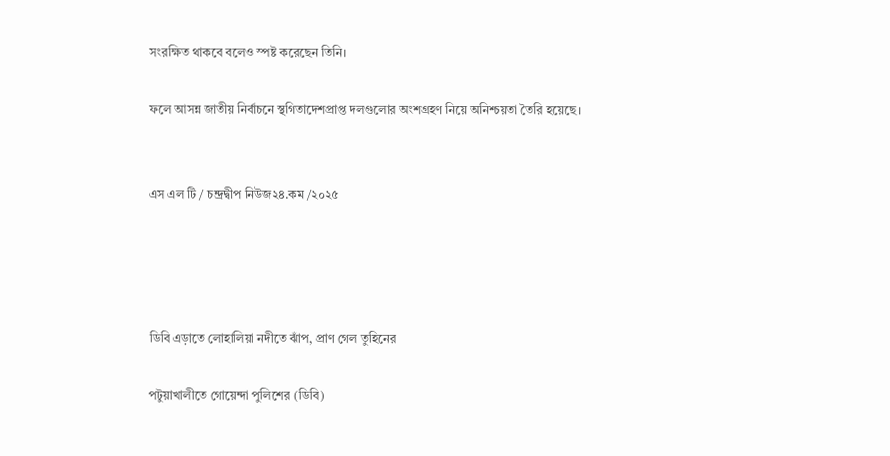সংরক্ষিত থাকবে বলেও স্পষ্ট করেছেন তিনি।

ফলে আসন্ন জাতীয় নির্বাচনে স্থগিতাদেশপ্রাপ্ত দলগুলোর অংশগ্রহণ নিয়ে অনিশ্চয়তা তৈরি হয়েছে।


এস এল টি / চন্দ্রদ্বীপ নিউজ২৪.কম /২০২৫




ডিবি এড়াতে লোহালিয়া নদীতে ঝাঁপ, প্রাণ গেল তুহিনের

পটুয়াখালীতে গোয়েন্দা পুলিশের (ডিবি)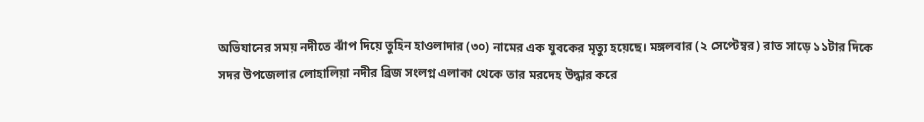অভিযানের সময় নদীতে ঝাঁপ দিয়ে তুহিন হাওলাদার (৩০) নামের এক যুবকের মৃত্যু হয়েছে। মঙ্গলবার (২ সেপ্টেম্বর) রাত সাড়ে ১১টার দিকে সদর উপজেলার লোহালিয়া নদীর ব্রিজ সংলগ্ন এলাকা থেকে তার মরদেহ উদ্ধার করে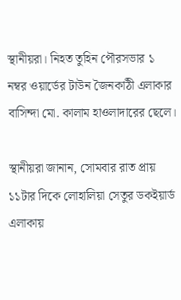স্থানীয়রা। নিহত তুহিন পৌরসভার ১ নম্বর ওয়ার্ডের টাউন জৈনকাঠী এলাকার বাসিন্দা মো. কালাম হাওলাদারের ছেলে।

স্থানীয়রা জানান, সোমবার রাত প্রায় ১১টার দিকে লোহালিয়া সেতুর ডকইয়ার্ড এলাকায়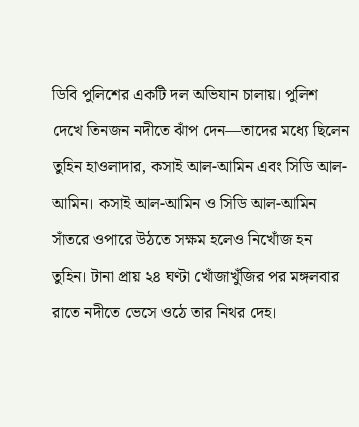ডিবি পুলিশের একটি দল অভিযান চালায়। পুলিশ দেখে তিনজন নদীতে ঝাঁপ দেন—তাদের মধ্যে ছিলেন তুহিন হাওলাদার, কসাই আল-আমিন এবং সিডি আল-আমিন। কসাই আল-আমিন ও সিডি আল-আমিন সাঁতরে ওপারে উঠতে সক্ষম হলেও নিখোঁজ হন তুহিন। টানা প্রায় ২৪ ঘণ্টা খোঁজাখুঁজির পর মঙ্গলবার রাতে নদীতে ভেসে ওঠে তার নিথর দেহ।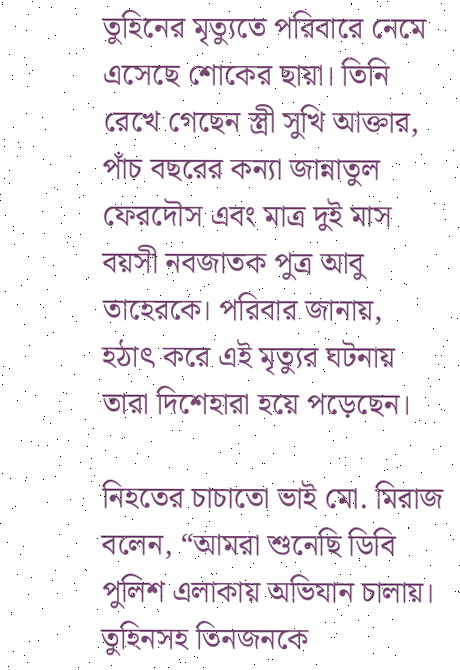তুহিনের মৃত্যুতে পরিবারে নেমে এসেছে শোকের ছায়া। তিনি রেখে গেছেন স্ত্রী সুখি আক্তার, পাঁচ বছরের কন্যা জান্নাতুল ফেরদৌস এবং মাত্র দুই মাস বয়সী নবজাতক পুত্র আবু তাহেরকে। পরিবার জানায়, হঠাৎ করে এই মৃত্যুর ঘটনায় তারা দিশেহারা হয়ে পড়েছেন।

নিহতের চাচাতো ভাই মো. মিরাজ বলেন, “আমরা শুনেছি ডিবি পুলিশ এলাকায় অভিযান চালায়। তুহিনসহ তিনজনকে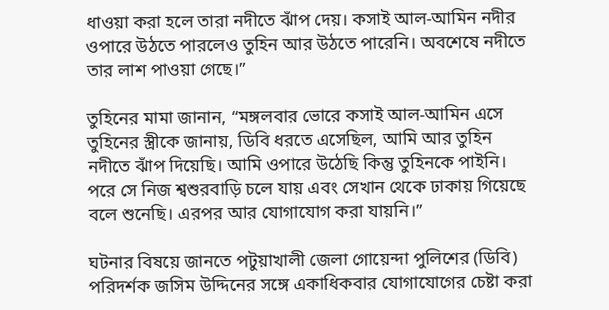ধাওয়া করা হলে তারা নদীতে ঝাঁপ দেয়। কসাই আল-আমিন নদীর ওপারে উঠতে পারলেও তুহিন আর উঠতে পারেনি। অবশেষে নদীতে তার লাশ পাওয়া গেছে।”

তুহিনের মামা জানান, “মঙ্গলবার ভোরে কসাই আল-আমিন এসে তুহিনের স্ত্রীকে জানায়, ডিবি ধরতে এসেছিল, আমি আর তুহিন নদীতে ঝাঁপ দিয়েছি। আমি ওপারে উঠেছি কিন্তু তুহিনকে পাইনি। পরে সে নিজ শ্বশুরবাড়ি চলে যায় এবং সেখান থেকে ঢাকায় গিয়েছে বলে শুনেছি। এরপর আর যোগাযোগ করা যায়নি।”

ঘটনার বিষয়ে জানতে পটুয়াখালী জেলা গোয়েন্দা পুলিশের (ডিবি) পরিদর্শক জসিম উদ্দিনের সঙ্গে একাধিকবার যোগাযোগের চেষ্টা করা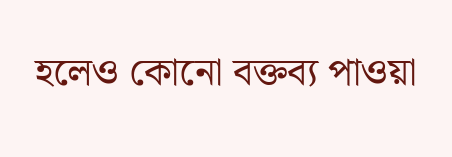হলেও কোনো বক্তব্য পাওয়া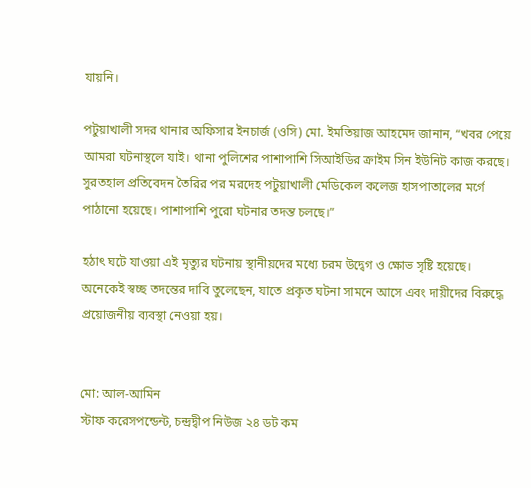যায়নি।

পটুয়াখালী সদর থানার অফিসার ইনচার্জ (ওসি) মো. ইমতিয়াজ আহমেদ জানান, “খবর পেয়ে আমরা ঘটনাস্থলে যাই। থানা পুলিশের পাশাপাশি সিআইডির ক্রাইম সিন ইউনিট কাজ করছে। সুরতহাল প্রতিবেদন তৈরির পর মরদেহ পটুয়াখালী মেডিকেল কলেজ হাসপাতালের মর্গে পাঠানো হয়েছে। পাশাপাশি পুরো ঘটনার তদন্ত চলছে।”

হঠাৎ ঘটে যাওয়া এই মৃত্যুর ঘটনায় স্থানীয়দের মধ্যে চরম উদ্বেগ ও ক্ষোভ সৃষ্টি হয়েছে। অনেকেই স্বচ্ছ তদন্তের দাবি তুলেছেন, যাতে প্রকৃত ঘটনা সামনে আসে এবং দায়ীদের বিরুদ্ধে প্রয়োজনীয় ব্যবস্থা নেওয়া হয়।


মো: আল-আমিন
স্টাফ করেসপন্ডেন্ট, চন্দ্রদ্বীপ নিউজ ২৪ ডট কম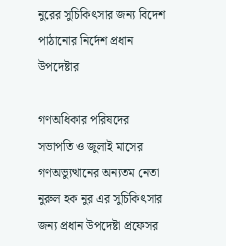নুরের সুচিকিৎসার জন্য বিদেশ পাঠানোর নির্দেশ প্রধান উপদেষ্টার

গণঅধিকার পরিষদের সভাপতি ও জুলাই মাসের গণঅভ্যুত্থানের অন্যতম নেতা নুরুল হক নুর এর সুচিকিৎসার জন্য প্রধান উপদেষ্টা প্রফেসর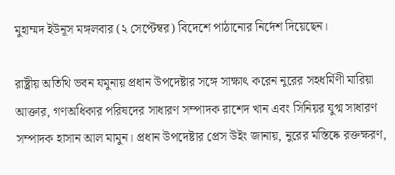মুহাম্মদ ইউনূস মঙ্গলবার (২ সেপ্টেম্বর) বিদেশে পাঠানোর নির্দেশ দিয়েছেন।

রাষ্ট্রীয় অতিথি ভবন যমুনায় প্রধান উপদেষ্টার সঙ্গে সাক্ষাৎ করেন নুরের সহধর্মিণী মারিয়া আক্তার, গণঅধিকার পরিষদের সাধারণ সম্পাদক রাশেদ খান এবং সিনিয়র যুগ্ম সাধারণ সম্পাদক হাসান আল মামুন। প্রধান উপদেষ্টার প্রেস উইং জানায়, নুরের মস্তিষ্কে রক্তক্ষরণ,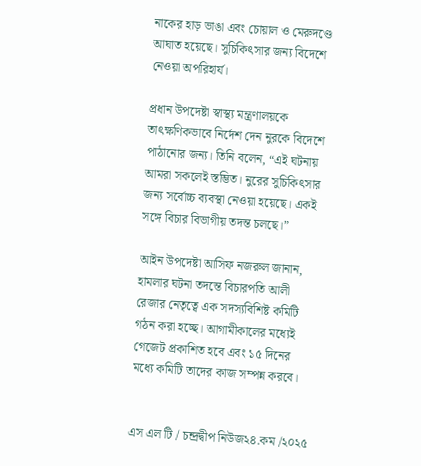নাকের হাড় ভাঙা এবং চোয়াল ও মেরুদণ্ডে আঘাত হয়েছে। সুচিকিৎসার জন্য বিদেশে নেওয়া অপরিহার্য।

প্রধান উপদেষ্টা স্বাস্থ্য মন্ত্রণালয়কে তাৎক্ষণিকভাবে নির্দেশ দেন নুরকে বিদেশে পাঠানোর জন্য। তিনি বলেন, “এই ঘটনায় আমরা সকলেই স্তম্ভিত। নুরের সুচিকিৎসার জন্য সর্বোচ্চ ব্যবস্থা নেওয়া হয়েছে। একই সঙ্গে বিচার বিভাগীয় তদন্ত চলছে।”

আইন উপদেষ্টা আসিফ নজরুল জানান, হামলার ঘটনা তদন্তে বিচারপতি আলী রেজার নেতৃত্বে এক সদস্যবিশিষ্ট কমিটি গঠন করা হচ্ছে। আগামীকালের মধ্যেই গেজেট প্রকাশিত হবে এবং ১৫ দিনের মধ্যে কমিটি তাদের কাজ সম্পন্ন করবে।


এস এল টি / চন্দ্রদ্বীপ নিউজ২৪.কম /২০২৫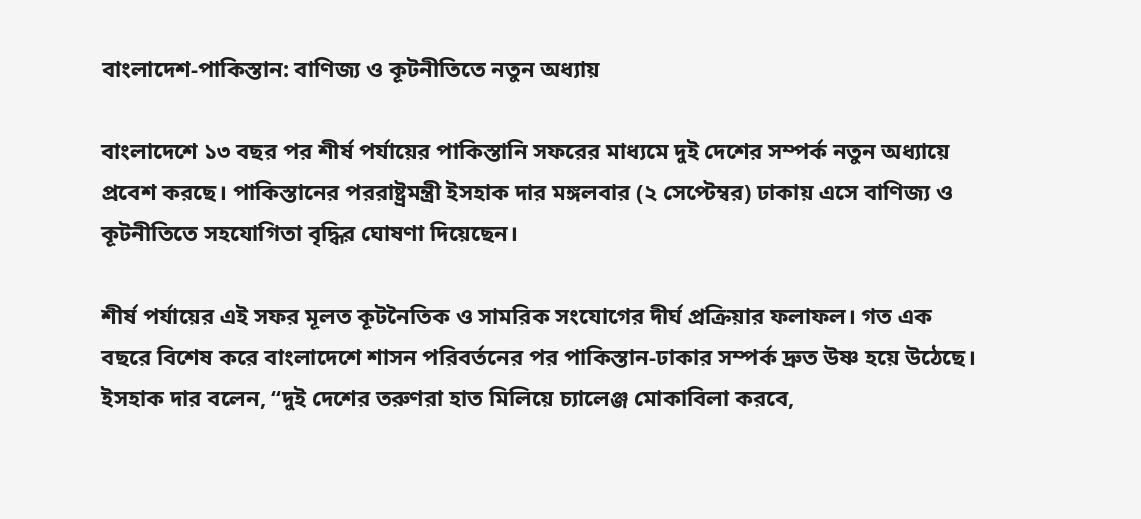বাংলাদেশ-পাকিস্তান: বাণিজ্য ও কূটনীতিতে নতুন অধ্যায়

বাংলাদেশে ১৩ বছর পর শীর্ষ পর্যায়ের পাকিস্তানি সফরের মাধ্যমে দুই দেশের সম্পর্ক নতুন অধ্যায়ে প্রবেশ করছে। পাকিস্তানের পররাষ্ট্রমন্ত্রী ইসহাক দার মঙ্গলবার (২ সেপ্টেম্বর) ঢাকায় এসে বাণিজ্য ও কূটনীতিতে সহযোগিতা বৃদ্ধির ঘোষণা দিয়েছেন।

শীর্ষ পর্যায়ের এই সফর মূলত কূটনৈতিক ও সামরিক সংযোগের দীর্ঘ প্রক্রিয়ার ফলাফল। গত এক বছরে বিশেষ করে বাংলাদেশে শাসন পরিবর্তনের পর পাকিস্তান-ঢাকার সম্পর্ক দ্রুত উষ্ণ হয়ে উঠেছে। ইসহাক দার বলেন, “দুই দেশের তরুণরা হাত মিলিয়ে চ্যালেঞ্জ মোকাবিলা করবে,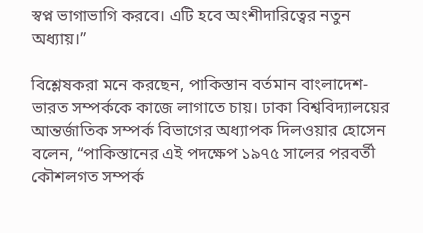স্বপ্ন ভাগাভাগি করবে। এটি হবে অংশীদারিত্বের নতুন অধ্যায়।”

বিশ্লেষকরা মনে করছেন, পাকিস্তান বর্তমান বাংলাদেশ-ভারত সম্পর্ককে কাজে লাগাতে চায়। ঢাকা বিশ্ববিদ্যালয়ের আন্তর্জাতিক সম্পর্ক বিভাগের অধ্যাপক দিলওয়ার হোসেন বলেন, “পাকিস্তানের এই পদক্ষেপ ১৯৭৫ সালের পরবর্তী কৌশলগত সম্পর্ক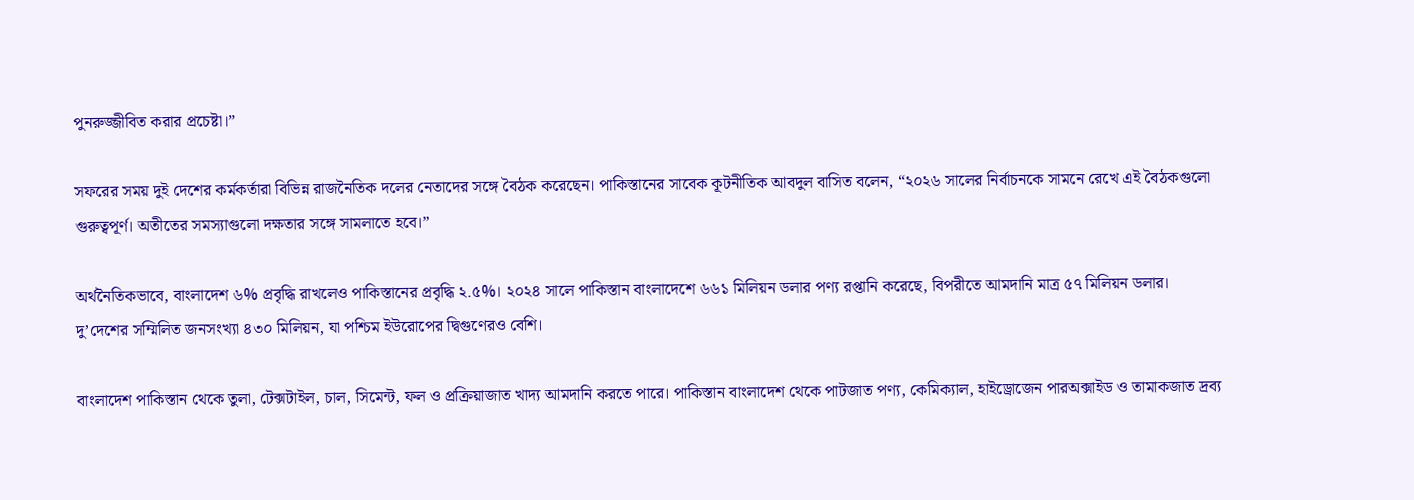পুনরুজ্জীবিত করার প্রচেষ্টা।”

সফরের সময় দুই দেশের কর্মকর্তারা বিভিন্ন রাজনৈতিক দলের নেতাদের সঙ্গে বৈঠক করেছেন। পাকিস্তানের সাবেক কূটনীতিক আবদুল বাসিত বলেন, “২০২৬ সালের নির্বাচনকে সামনে রেখে এই বৈঠকগুলো গুরুত্বপূর্ণ। অতীতের সমস্যাগুলো দক্ষতার সঙ্গে সামলাতে হবে।”

অর্থনৈতিকভাবে, বাংলাদেশ ৬% প্রবৃদ্ধি রাখলেও পাকিস্তানের প্রবৃদ্ধি ২.৫%। ২০২৪ সালে পাকিস্তান বাংলাদেশে ৬৬১ মিলিয়ন ডলার পণ্য রপ্তানি করেছে, বিপরীতে আমদানি মাত্র ৫৭ মিলিয়ন ডলার। দু’দেশের সম্মিলিত জনসংখ্যা ৪৩০ মিলিয়ন, যা পশ্চিম ইউরোপের দ্বিগুণেরও বেশি।

বাংলাদেশ পাকিস্তান থেকে তুলা, টেক্সটাইল, চাল, সিমেন্ট, ফল ও প্রক্রিয়াজাত খাদ্য আমদানি করতে পারে। পাকিস্তান বাংলাদেশ থেকে পাটজাত পণ্য, কেমিক্যাল, হাইড্রোজেন পারঅক্সাইড ও তামাকজাত দ্রব্য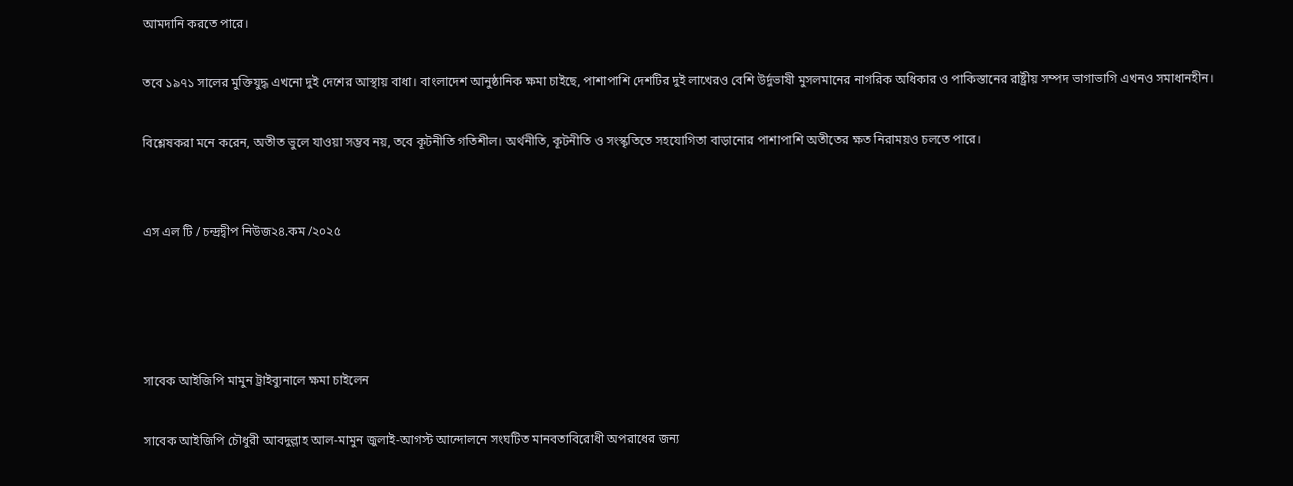আমদানি করতে পারে।

তবে ১৯৭১ সালের মুক্তিযুদ্ধ এখনো দুই দেশের আস্থায় বাধা। বাংলাদেশ আনুষ্ঠানিক ক্ষমা চাইছে, পাশাপাশি দেশটির দুই লাখেরও বেশি উর্দুভাষী মুসলমানের নাগরিক অধিকার ও পাকিস্তানের রাষ্ট্রীয় সম্পদ ভাগাভাগি এখনও সমাধানহীন।

বিশ্লেষকরা মনে করেন, অতীত ভুলে যাওয়া সম্ভব নয়, তবে কূটনীতি গতিশীল। অর্থনীতি, কূটনীতি ও সংস্কৃতিতে সহযোগিতা বাড়ানোর পাশাপাশি অতীতের ক্ষত নিরাময়ও চলতে পারে।


এস এল টি / চন্দ্রদ্বীপ নিউজ২৪.কম /২০২৫




সাবেক আইজিপি মামুন ট্রাইব্যুনালে ক্ষমা চাইলেন

সাবেক আইজিপি চৌধুরী আবদুল্লাহ আল-মামুন জুলাই-আগস্ট আন্দোলনে সংঘটিত মানবতাবিরোধী অপরাধের জন্য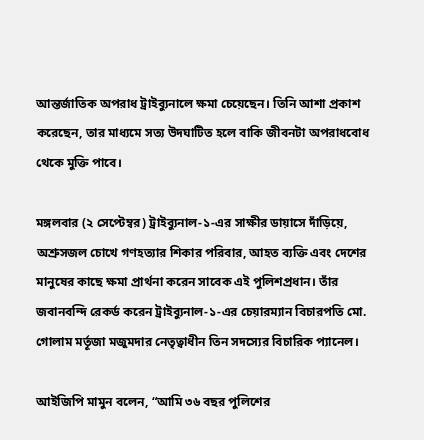আন্তর্জাতিক অপরাধ ট্রাইব্যুনালে ক্ষমা চেয়েছেন। তিনি আশা প্রকাশ করেছেন, তার মাধ্যমে সত্য উদঘাটিত হলে বাকি জীবনটা অপরাধবোধ থেকে মুক্তি পাবে।

মঙ্গলবার (২ সেপ্টেম্বর) ট্রাইব্যুনাল-১-এর সাক্ষীর ডায়াসে দাঁড়িয়ে, অশ্রুসজল চোখে গণহত্যার শিকার পরিবার, আহত ব্যক্তি এবং দেশের মানুষের কাছে ক্ষমা প্রার্থনা করেন সাবেক এই পুলিশপ্রধান। তাঁর জবানবন্দি রেকর্ড করেন ট্রাইব্যুনাল-১-এর চেয়ারম্যান বিচারপতি মো. গোলাম মর্তূজা মজুমদার নেতৃত্বাধীন তিন সদস্যের বিচারিক প্যানেল।

আইজিপি মামুন বলেন, “আমি ৩৬ বছর পুলিশের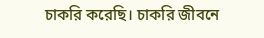চাকরি করেছি। চাকরি জীবনে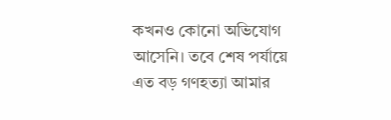কখনও কোনো অভিযোগ আসেনি। তবে শেষ পর্যায়ে এত বড় গণহত্যা আমার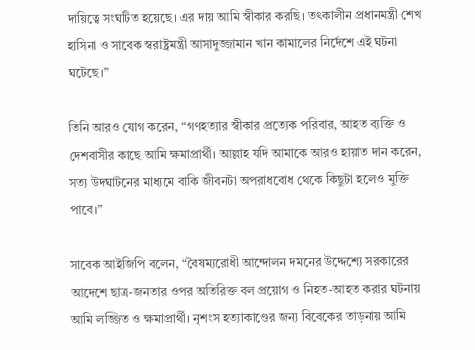দায়িত্বে সংঘটিত হয়েছে। এর দায় আমি স্বীকার করছি। তৎকালীন প্রধানমন্ত্রী শেখ হাসিনা ও সাবেক স্বরাষ্ট্রমন্ত্রী আসাদুজ্জামান খান কামালের নির্দেশে এই ঘটনা ঘটেছে।”

তিনি আরও যোগ করেন, “গণহত্যার স্বীকার প্রত্যেক পরিবার, আহত ব্যক্তি ও দেশবাসীর কাছে আমি ক্ষমাপ্রার্থী। আল্লাহ যদি আমাকে আরও হায়াত দান করেন, সত্য উদঘাটনের মাধ্যমে বাকি জীবনটা অপরাধবোধ থেকে কিছুটা হলেও মুক্তি পাবে।”

সাবেক আইজিপি বলেন, “বৈষম্যরোধী আন্দোলন দমনের উদ্দেশ্যে সরকারের আদেশে ছাত্র-জনতার ওপর অতিরিক্ত বল প্রয়োগ ও নিহত-আহত করার ঘটনায় আমি লজ্জিত ও ক্ষমাপ্রার্থী। নৃশংস হত্যাকাণ্ডের জন্য বিবেকের তাড়নায় আমি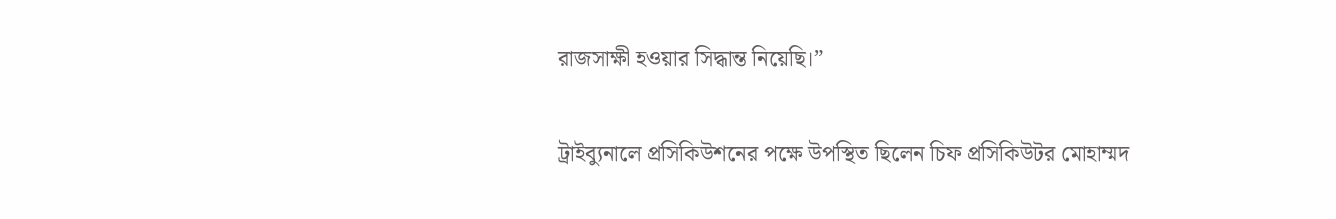রাজসাক্ষী হওয়ার সিদ্ধান্ত নিয়েছি।”

ট্রাইব্যুনালে প্রসিকিউশনের পক্ষে উপস্থিত ছিলেন চিফ প্রসিকিউটর মোহাম্মদ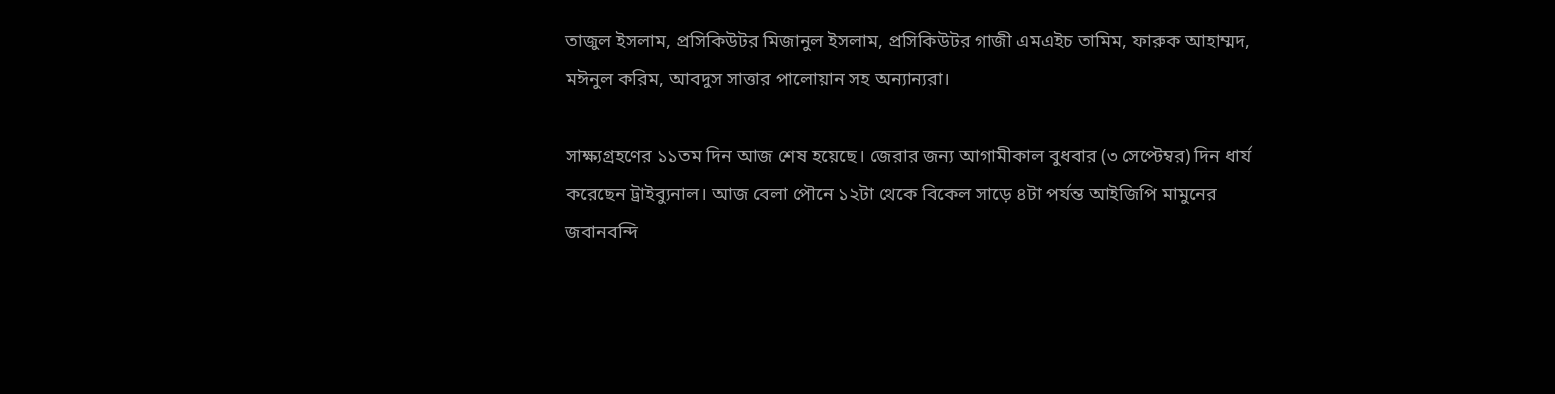তাজুল ইসলাম, প্রসিকিউটর মিজানুল ইসলাম, প্রসিকিউটর গাজী এমএইচ তামিম, ফারুক আহাম্মদ, মঈনুল করিম, আবদুস সাত্তার পালোয়ান সহ অন্যান্যরা।

সাক্ষ্যগ্রহণের ১১তম দিন আজ শেষ হয়েছে। জেরার জন্য আগামীকাল বুধবার (৩ সেপ্টেম্বর) দিন ধার্য করেছেন ট্রাইব্যুনাল। আজ বেলা পৌনে ১২টা থেকে বিকেল সাড়ে ৪টা পর্যন্ত আইজিপি মামুনের জবানবন্দি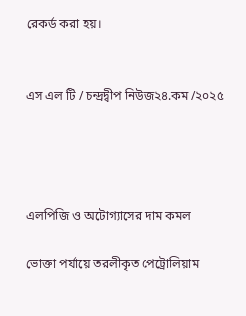রেকর্ড করা হয়।


এস এল টি / চন্দ্রদ্বীপ নিউজ২৪.কম /২০২৫




এলপিজি ও অটোগ্যাসের দাম কমল

ভোক্তা পর্যায়ে তরলীকৃত পেট্রোলিয়াম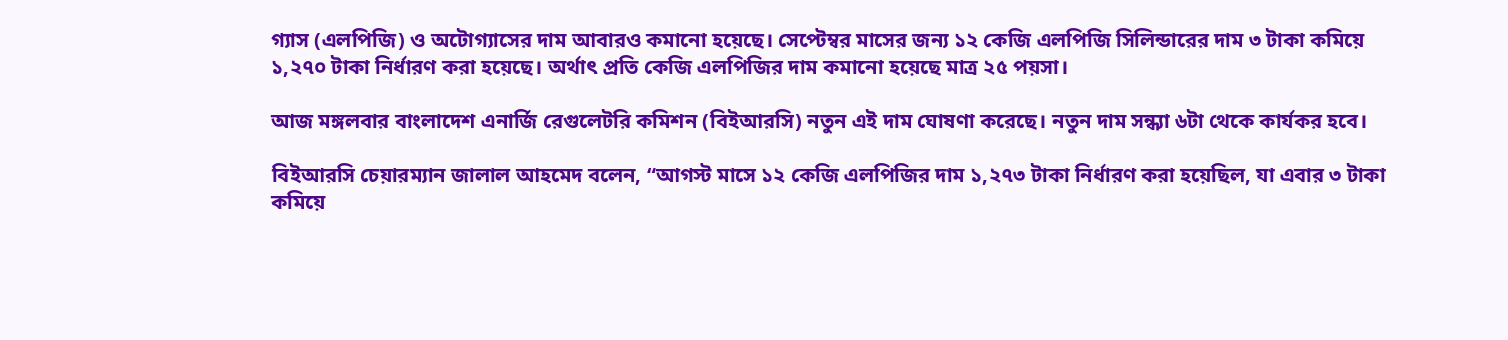গ্যাস (এলপিজি) ও অটোগ্যাসের দাম আবারও কমানো হয়েছে। সেপ্টেম্বর মাসের জন্য ১২ কেজি এলপিজি সিলিন্ডারের দাম ৩ টাকা কমিয়ে ১,২৭০ টাকা নির্ধারণ করা হয়েছে। অর্থাৎ প্রতি কেজি এলপিজির দাম কমানো হয়েছে মাত্র ২৫ পয়সা।

আজ মঙ্গলবার বাংলাদেশ এনার্জি রেগুলেটরি কমিশন (বিইআরসি) নতুন এই দাম ঘোষণা করেছে। নতুন দাম সন্ধ্যা ৬টা থেকে কার্যকর হবে।

বিইআরসি চেয়ারম্যান জালাল আহমেদ বলেন, “আগস্ট মাসে ১২ কেজি এলপিজির দাম ১,২৭৩ টাকা নির্ধারণ করা হয়েছিল, যা এবার ৩ টাকা কমিয়ে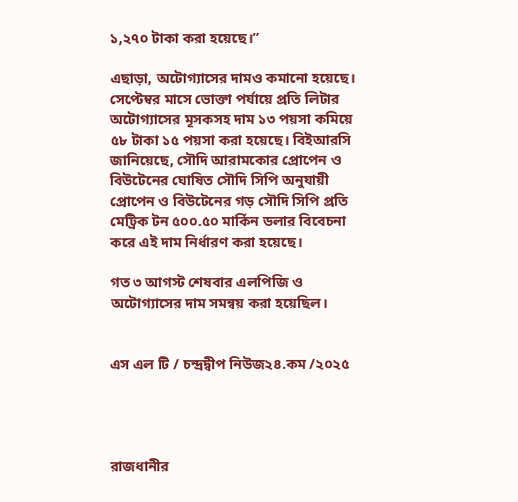১,২৭০ টাকা করা হয়েছে।”

এছাড়া, অটোগ্যাসের দামও কমানো হয়েছে। সেপ্টেম্বর মাসে ভোক্তা পর্যায়ে প্রতি লিটার অটোগ্যাসের মূসকসহ দাম ১৩ পয়সা কমিয়ে ৫৮ টাকা ১৫ পয়সা করা হয়েছে। বিইআরসি জানিয়েছে, সৌদি আরামকোর প্রোপেন ও বিউটেনের ঘোষিত সৌদি সিপি অনুযায়ী প্রোপেন ও বিউটেনের গড় সৌদি সিপি প্রতি মেট্রিক টন ৫০০.৫০ মার্কিন ডলার বিবেচনা করে এই দাম নির্ধারণ করা হয়েছে।

গত ৩ আগস্ট শেষবার এলপিজি ও অটোগ্যাসের দাম সমন্বয় করা হয়েছিল।


এস এল টি / চন্দ্রদ্বীপ নিউজ২৪.কম /২০২৫




রাজধানীর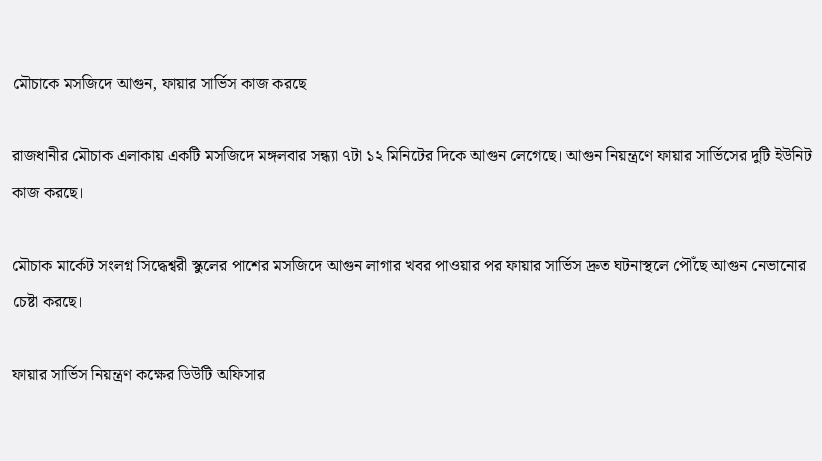মৌচাকে মসজিদে আগুন, ফায়ার সার্ভিস কাজ করছে

রাজধানীর মৌচাক এলাকায় একটি মসজিদে মঙ্গলবার সন্ধ্যা ৭টা ১২ মিনিটের দিকে আগুন লেগেছে। আগুন নিয়ন্ত্রণে ফায়ার সার্ভিসের দুটি ইউনিট কাজ করছে।

মৌচাক মার্কেট সংলগ্ন সিদ্ধেশ্বরী স্কুলের পাশের মসজিদে আগুন লাগার খবর পাওয়ার পর ফায়ার সার্ভিস দ্রুত ঘটনাস্থলে পৌঁছে আগুন নেভানোর চেষ্টা করছে।

ফায়ার সার্ভিস নিয়ন্ত্রণ কক্ষের ডিউটি অফিসার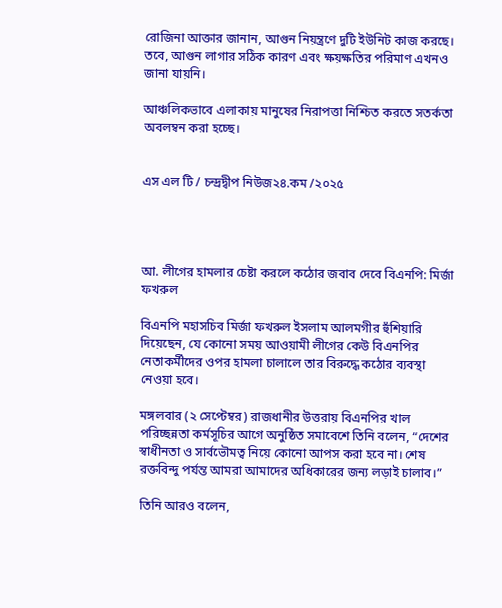রোজিনা আক্তার জানান, আগুন নিয়ন্ত্রণে দুটি ইউনিট কাজ করছে। তবে, আগুন লাগার সঠিক কারণ এবং ক্ষয়ক্ষতির পরিমাণ এখনও জানা যায়নি।

আঞ্চলিকভাবে এলাকায় মানুষের নিরাপত্তা নিশ্চিত করতে সতর্কতা অবলম্বন করা হচ্ছে।


এস এল টি / চন্দ্রদ্বীপ নিউজ২৪.কম /২০২৫




আ. লীগের হামলার চেষ্টা করলে কঠোর জবাব দেবে বিএনপি: মির্জা ফখরুল

বিএনপি মহাসচিব মির্জা ফখরুল ইসলাম আলমগীর হুঁশিয়ারি দিয়েছেন, যে কোনো সময় আওয়ামী লীগের কেউ বিএনপির নেতাকর্মীদের ওপর হামলা চালালে তার বিরুদ্ধে কঠোর ব্যবস্থা নেওয়া হবে।

মঙ্গলবার (২ সেপ্টেম্বর) রাজধানীর উত্তরায় বিএনপির খাল পরিচ্ছন্নতা কর্মসূচির আগে অনুষ্ঠিত সমাবেশে তিনি বলেন, “দেশের স্বাধীনতা ও সার্বভৌমত্ব নিয়ে কোনো আপস করা হবে না। শেষ রক্তবিন্দু পর্যন্ত আমরা আমাদের অধিকারের জন্য লড়াই চালাব।”

তিনি আরও বলেন,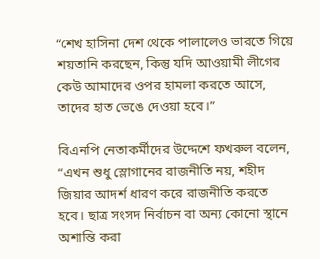“শেখ হাসিনা দেশ থেকে পালালেও ভারতে গিয়ে শয়তানি করছেন, কিন্তু যদি আওয়ামী লীগের কেউ আমাদের ওপর হামলা করতে আসে, তাদের হাত ভেঙে দেওয়া হবে।”

বিএনপি নেতাকর্মীদের উদ্দেশে ফখরুল বলেন, “এখন শুধু স্লোগানের রাজনীতি নয়, শহীদ জিয়ার আদর্শ ধারণ করে রাজনীতি করতে হবে। ছাত্র সংসদ নির্বাচন বা অন্য কোনো স্থানে অশান্তি করা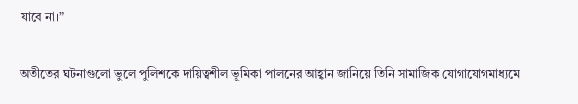যাবে না।”

অতীতের ঘটনাগুলো ভুলে পুলিশকে দায়িত্বশীল ভূমিকা পালনের আহ্বান জানিয়ে তিনি সামাজিক যোগাযোগমাধ্যমে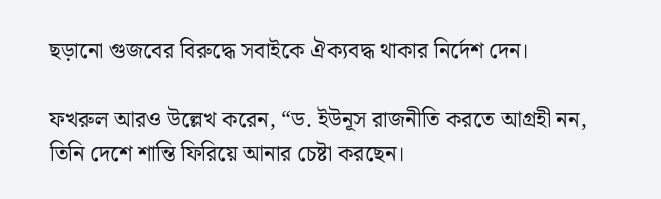ছড়ানো গুজবের বিরুদ্ধে সবাইকে ঐক্যবদ্ধ থাকার নির্দেশ দেন।

ফখরুল আরও উল্লেখ করেন, “ড. ইউনূস রাজনীতি করতে আগ্রহী নন, তিনি দেশে শান্তি ফিরিয়ে আনার চেষ্টা করছেন।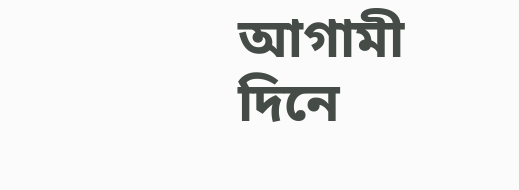আগামী দিনে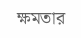ক্ষমতার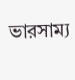ভারসাম্য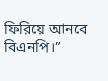ফিরিয়ে আনবে বিএনপি।”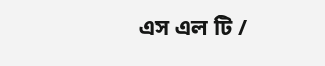এস এল টি /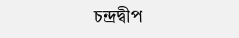চন্দ্রদ্বীপ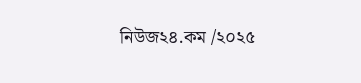নিউজ২৪.কম /২০২৫